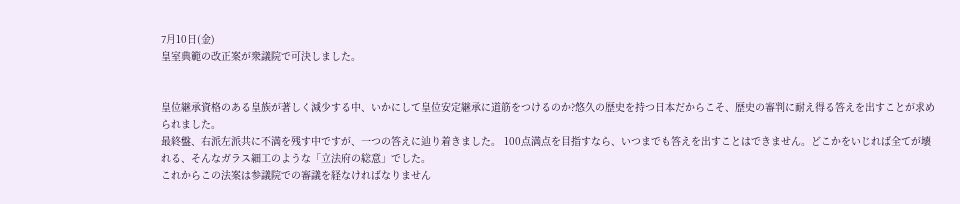7月10日(金)
皇室典範の改正案が衆議院で可決しました。


皇位継承資格のある皇族が著しく減少する中、いかにして皇位安定継承に道筋をつけるのか?悠久の歴史を持つ日本だからこそ、歴史の審判に耐え得る答えを出すことが求められました。
最終盤、右派左派共に不満を残す中ですが、一つの答えに辿り着きました。 100点満点を目指すなら、いつまでも答えを出すことはできません。どこかをいじれば全てが壊れる、そんなガラス細工のような「立法府の総意」でした。
これからこの法案は参議院での審議を経なければなりません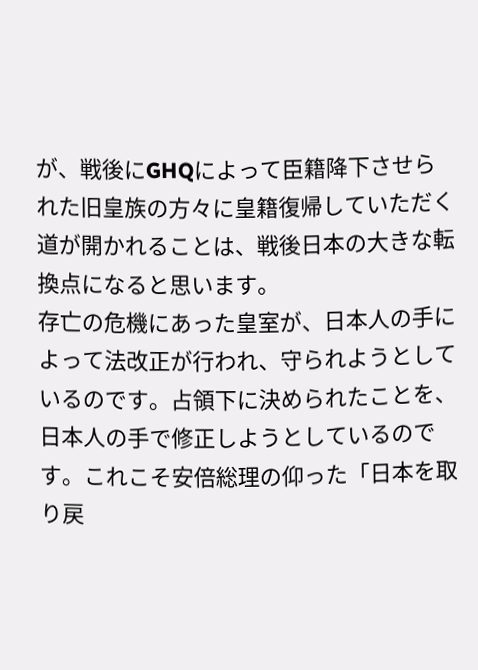が、戦後にGHQによって臣籍降下させられた旧皇族の方々に皇籍復帰していただく道が開かれることは、戦後日本の大きな転換点になると思います。
存亡の危機にあった皇室が、日本人の手によって法改正が行われ、守られようとしているのです。占領下に決められたことを、日本人の手で修正しようとしているのです。これこそ安倍総理の仰った「日本を取り戻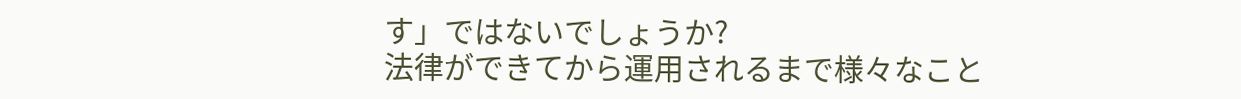す」ではないでしょうか?
法律ができてから運用されるまで様々なこと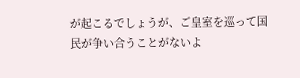が起こるでしょうが、ご皇室を巡って国民が争い合うことがないよ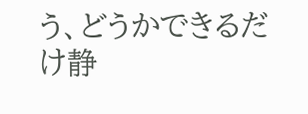う、どうかできるだけ静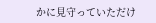かに見守っていただけ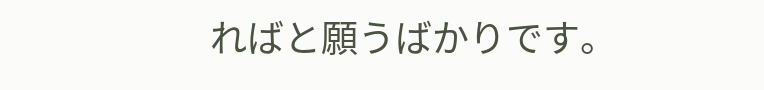ればと願うばかりです。